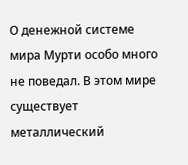О денежной системе мира Мурти особо много не поведал. В этом мире существует металлический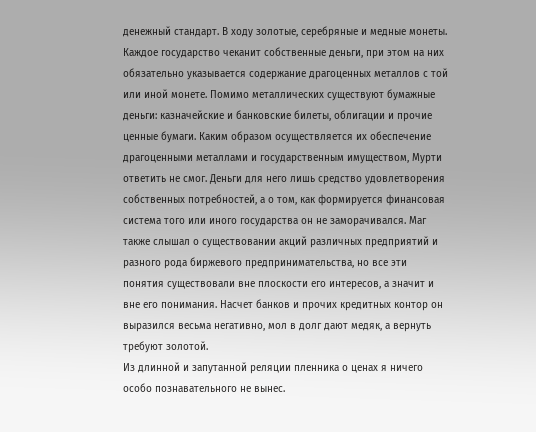денежный стандарт. В ходу золотые, серебряные и медные монеты. Каждое государство чеканит собственные деньги, при этом на них обязательно указывается содержание драгоценных металлов с той или иной монете. Помимо металлических существуют бумажные деньги: казначейские и банковские билеты, облигации и прочие ценные бумаги. Каким образом осуществляется их обеспечение драгоценными металлами и государственным имуществом, Мурти ответить не смог. Деньги для него лишь средство удовлетворения собственных потребностей, а о том, как формируется финансовая система того или иного государства он не заморачивался. Маг также слышал о существовании акций различных предприятий и разного рода биржевого предпринимательства, но все эти понятия существовали вне плоскости его интересов, а значит и вне его понимания. Насчет банков и прочих кредитных контор он выразился весьма негативно, мол в долг дают медяк, а вернуть требуют золотой.
Из длинной и запутанной реляции пленника о ценах я ничего особо познавательного не вынес.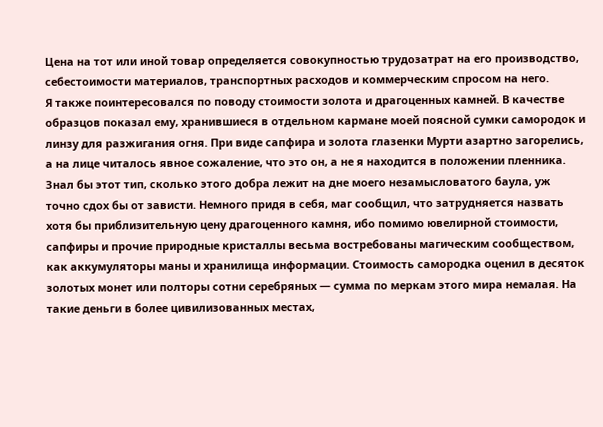Цена на тот или иной товар определяется совокупностью трудозатрат на его производство, себестоимости материалов, транспортных расходов и коммерческим спросом на него.
Я также поинтересовался по поводу стоимости золота и драгоценных камней. В качестве образцов показал ему, хранившиеся в отдельном кармане моей поясной сумки самородок и линзу для разжигания огня. При виде сапфира и золота глазенки Мурти азартно загорелись, а на лице читалось явное сожаление, что это он, а не я находится в положении пленника. Знал бы этот тип, сколько этого добра лежит на дне моего незамысловатого баула, уж точно сдох бы от зависти. Немного придя в себя, маг сообщил, что затрудняется назвать хотя бы приблизительную цену драгоценного камня, ибо помимо ювелирной стоимости, сапфиры и прочие природные кристаллы весьма востребованы магическим сообществом, как аккумуляторы маны и хранилища информации. Стоимость самородка оценил в десяток золотых монет или полторы сотни серебряных — сумма по меркам этого мира немалая. На такие деньги в более цивилизованных местах,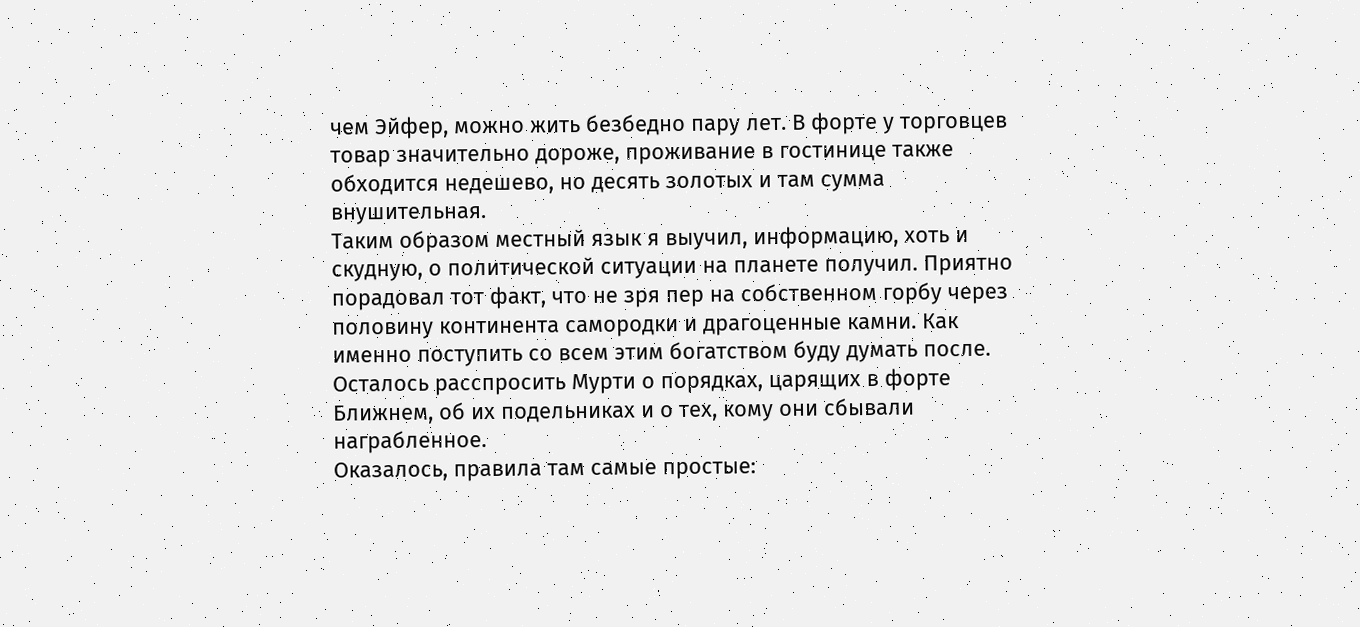чем Эйфер, можно жить безбедно пару лет. В форте у торговцев товар значительно дороже, проживание в гостинице также обходится недешево, но десять золотых и там сумма внушительная.
Таким образом местный язык я выучил, информацию, хоть и скудную, о политической ситуации на планете получил. Приятно порадовал тот факт, что не зря пер на собственном горбу через половину континента самородки и драгоценные камни. Как именно поступить со всем этим богатством буду думать после.
Осталось расспросить Мурти о порядках, царящих в форте Ближнем, об их подельниках и о тех, кому они сбывали награбленное.
Оказалось, правила там самые простые: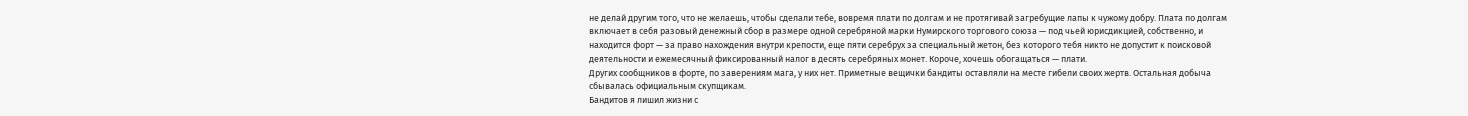не делай другим того, что не желаешь, чтобы сделали тебе, вовремя плати по долгам и не протягивай загребущие лапы к чужому добру. Плата по долгам включает в себя разовый денежный сбор в размере одной серебряной марки Нумирского торгового союза — под чьей юрисдикцией, собственно, и находится форт — за право нахождения внутри крепости, еще пяти серебрух за специальный жетон, без которого тебя никто не допустит к поисковой деятельности и ежемесячный фиксированный налог в десять серебряных монет. Короче, хочешь обогащаться — плати.
Других сообщников в форте, по заверениям мага, у них нет. Приметные вещички бандиты оставляли на месте гибели своих жертв. Остальная добыча сбывалась официальным скупщикам.
Бандитов я лишил жизни с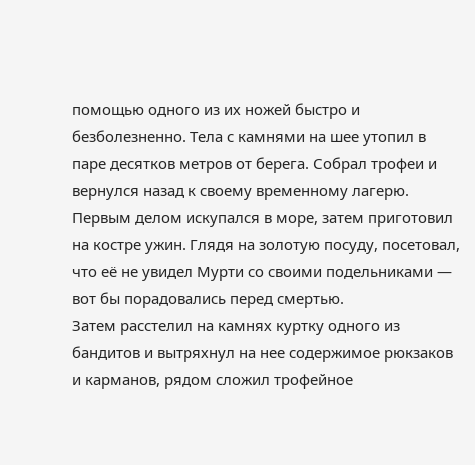помощью одного из их ножей быстро и безболезненно. Тела с камнями на шее утопил в паре десятков метров от берега. Собрал трофеи и вернулся назад к своему временному лагерю. Первым делом искупался в море, затем приготовил на костре ужин. Глядя на золотую посуду, посетовал, что её не увидел Мурти со своими подельниками — вот бы порадовались перед смертью.
Затем расстелил на камнях куртку одного из бандитов и вытряхнул на нее содержимое рюкзаков и карманов, рядом сложил трофейное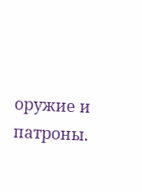оружие и патроны.